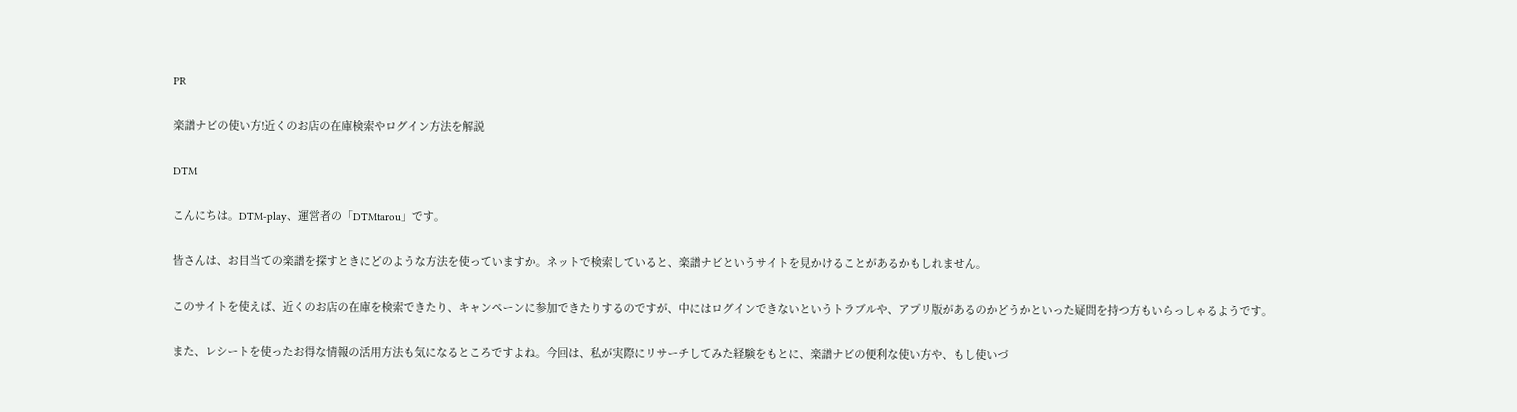PR

楽譜ナビの使い方!近くのお店の在庫検索やログイン方法を解説

DTM

こんにちは。DTM-play、運営者の「DTMtarou」です。

皆さんは、お目当ての楽譜を探すときにどのような方法を使っていますか。ネットで検索していると、楽譜ナビというサイトを見かけることがあるかもしれません。

このサイトを使えば、近くのお店の在庫を検索できたり、キャンペーンに参加できたりするのですが、中にはログインできないというトラブルや、アプリ版があるのかどうかといった疑問を持つ方もいらっしゃるようです。

また、レシートを使ったお得な情報の活用方法も気になるところですよね。今回は、私が実際にリサーチしてみた経験をもとに、楽譜ナビの便利な使い方や、もし使いづ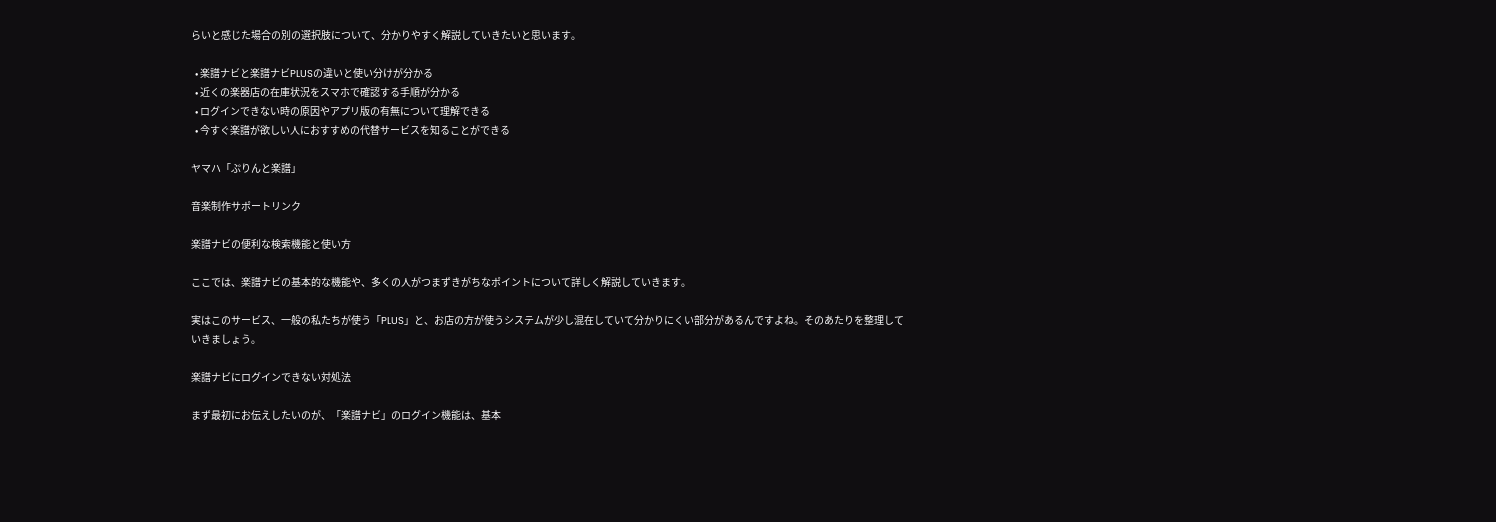らいと感じた場合の別の選択肢について、分かりやすく解説していきたいと思います。

  • 楽譜ナビと楽譜ナビPLUSの違いと使い分けが分かる
  • 近くの楽器店の在庫状況をスマホで確認する手順が分かる
  • ログインできない時の原因やアプリ版の有無について理解できる
  • 今すぐ楽譜が欲しい人におすすめの代替サービスを知ることができる

ヤマハ「ぷりんと楽譜」

音楽制作サポートリンク

楽譜ナビの便利な検索機能と使い方

ここでは、楽譜ナビの基本的な機能や、多くの人がつまずきがちなポイントについて詳しく解説していきます。

実はこのサービス、一般の私たちが使う「PLUS」と、お店の方が使うシステムが少し混在していて分かりにくい部分があるんですよね。そのあたりを整理していきましょう。

楽譜ナビにログインできない対処法

まず最初にお伝えしたいのが、「楽譜ナビ」のログイン機能は、基本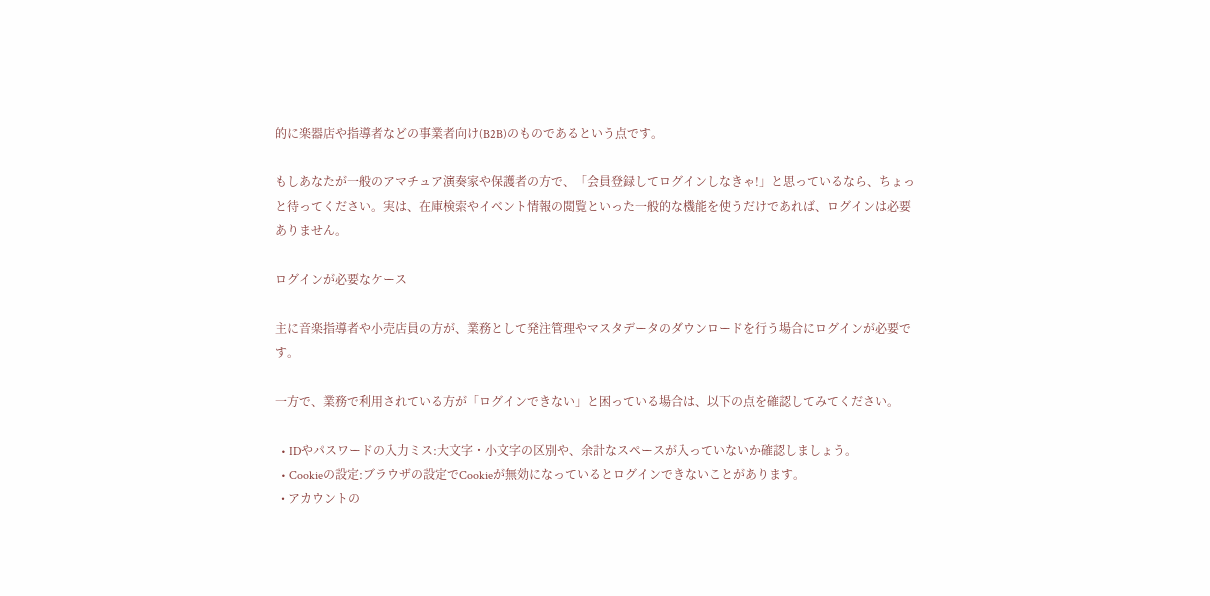的に楽器店や指導者などの事業者向け(B2B)のものであるという点です。

もしあなたが一般のアマチュア演奏家や保護者の方で、「会員登録してログインしなきゃ!」と思っているなら、ちょっと待ってください。実は、在庫検索やイベント情報の閲覧といった一般的な機能を使うだけであれば、ログインは必要ありません。

ログインが必要なケース

主に音楽指導者や小売店員の方が、業務として発注管理やマスタデータのダウンロードを行う場合にログインが必要です。

一方で、業務で利用されている方が「ログインできない」と困っている場合は、以下の点を確認してみてください。

  • IDやパスワードの入力ミス:大文字・小文字の区別や、余計なスペースが入っていないか確認しましょう。
  • Cookieの設定:ブラウザの設定でCookieが無効になっているとログインできないことがあります。
  • アカウントの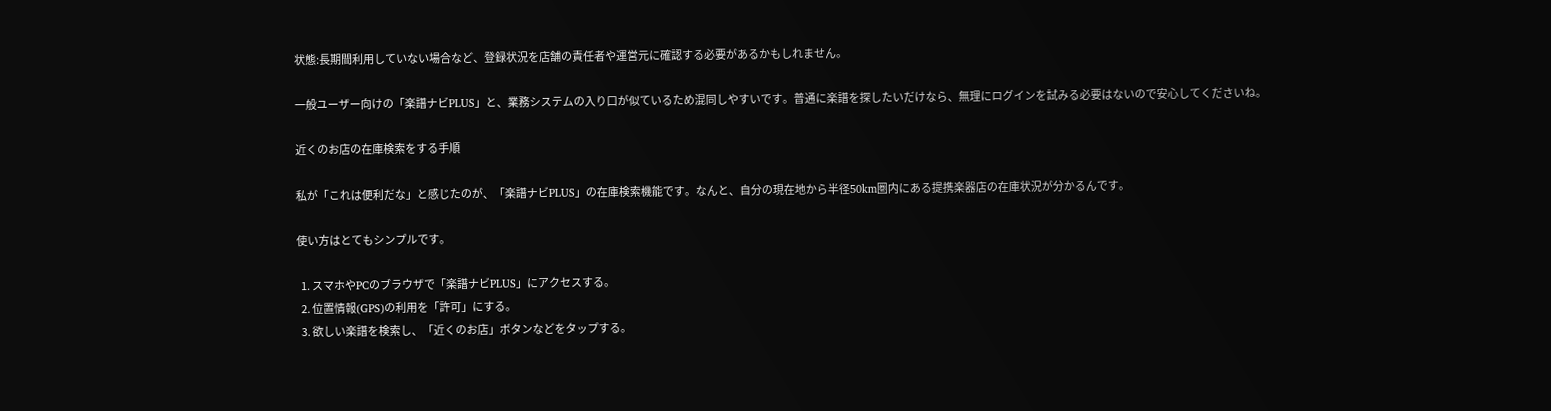状態:長期間利用していない場合など、登録状況を店舗の責任者や運営元に確認する必要があるかもしれません。

一般ユーザー向けの「楽譜ナビPLUS」と、業務システムの入り口が似ているため混同しやすいです。普通に楽譜を探したいだけなら、無理にログインを試みる必要はないので安心してくださいね。

近くのお店の在庫検索をする手順

私が「これは便利だな」と感じたのが、「楽譜ナビPLUS」の在庫検索機能です。なんと、自分の現在地から半径50km圏内にある提携楽器店の在庫状況が分かるんです。

使い方はとてもシンプルです。

  1. スマホやPCのブラウザで「楽譜ナビPLUS」にアクセスする。
  2. 位置情報(GPS)の利用を「許可」にする。
  3. 欲しい楽譜を検索し、「近くのお店」ボタンなどをタップする。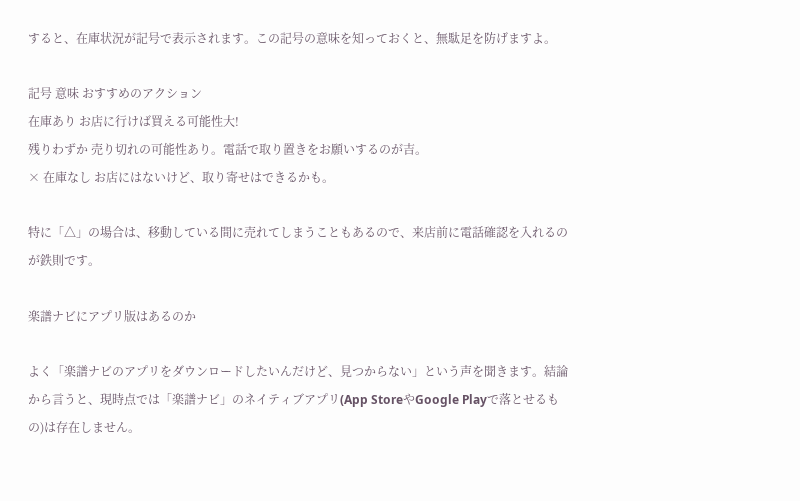すると、在庫状況が記号で表示されます。この記号の意味を知っておくと、無駄足を防げますよ。

記号 意味 おすすめのアクション
在庫あり お店に行けば買える可能性大!
残りわずか 売り切れの可能性あり。電話で取り置きをお願いするのが吉。
× 在庫なし お店にはないけど、取り寄せはできるかも。

特に「△」の場合は、移動している間に売れてしまうこともあるので、来店前に電話確認を入れるのが鉄則です。

楽譜ナビにアプリ版はあるのか

よく「楽譜ナビのアプリをダウンロードしたいんだけど、見つからない」という声を聞きます。結論から言うと、現時点では「楽譜ナビ」のネイティブアプリ(App StoreやGoogle Playで落とせるもの)は存在しません。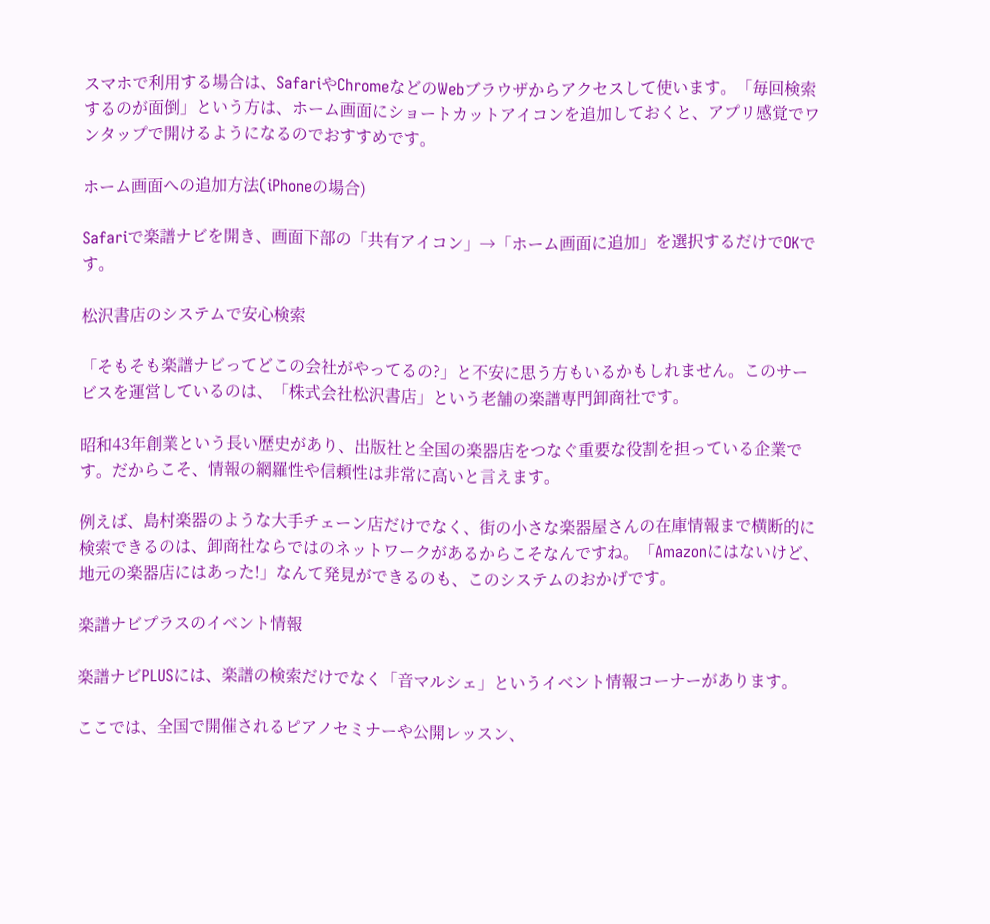スマホで利用する場合は、SafariやChromeなどのWebブラウザからアクセスして使います。「毎回検索するのが面倒」という方は、ホーム画面にショートカットアイコンを追加しておくと、アプリ感覚でワンタップで開けるようになるのでおすすめです。

ホーム画面への追加方法(iPhoneの場合)

Safariで楽譜ナビを開き、画面下部の「共有アイコン」→「ホーム画面に追加」を選択するだけでOKです。

松沢書店のシステムで安心検索

「そもそも楽譜ナビってどこの会社がやってるの?」と不安に思う方もいるかもしれません。このサービスを運営しているのは、「株式会社松沢書店」という老舗の楽譜専門卸商社です。

昭和43年創業という長い歴史があり、出版社と全国の楽器店をつなぐ重要な役割を担っている企業です。だからこそ、情報の網羅性や信頼性は非常に高いと言えます。

例えば、島村楽器のような大手チェーン店だけでなく、街の小さな楽器屋さんの在庫情報まで横断的に検索できるのは、卸商社ならではのネットワークがあるからこそなんですね。「Amazonにはないけど、地元の楽器店にはあった!」なんて発見ができるのも、このシステムのおかげです。

楽譜ナビプラスのイベント情報

楽譜ナビPLUSには、楽譜の検索だけでなく「音マルシェ」というイベント情報コーナーがあります。

ここでは、全国で開催されるピアノセミナーや公開レッスン、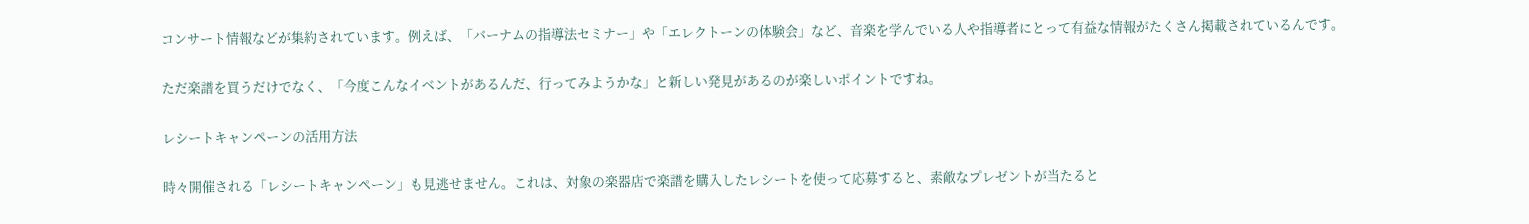コンサート情報などが集約されています。例えば、「バーナムの指導法セミナー」や「エレクトーンの体験会」など、音楽を学んでいる人や指導者にとって有益な情報がたくさん掲載されているんです。

ただ楽譜を買うだけでなく、「今度こんなイベントがあるんだ、行ってみようかな」と新しい発見があるのが楽しいポイントですね。

レシートキャンペーンの活用方法

時々開催される「レシートキャンペーン」も見逃せません。これは、対象の楽器店で楽譜を購入したレシートを使って応募すると、素敵なプレゼントが当たると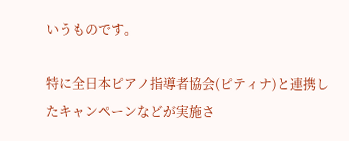いうものです。

特に全日本ピアノ指導者協会(ピティナ)と連携したキャンペーンなどが実施さ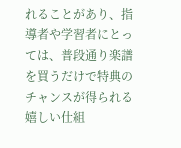れることがあり、指導者や学習者にとっては、普段通り楽譜を買うだけで特典のチャンスが得られる嬉しい仕組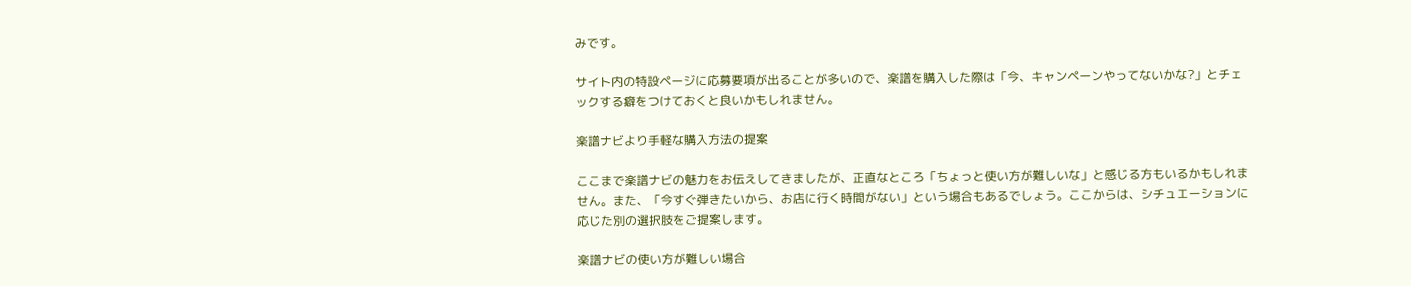みです。

サイト内の特設ページに応募要項が出ることが多いので、楽譜を購入した際は「今、キャンペーンやってないかな?」とチェックする癖をつけておくと良いかもしれません。

楽譜ナビより手軽な購入方法の提案

ここまで楽譜ナビの魅力をお伝えしてきましたが、正直なところ「ちょっと使い方が難しいな」と感じる方もいるかもしれません。また、「今すぐ弾きたいから、お店に行く時間がない」という場合もあるでしょう。ここからは、シチュエーションに応じた別の選択肢をご提案します。

楽譜ナビの使い方が難しい場合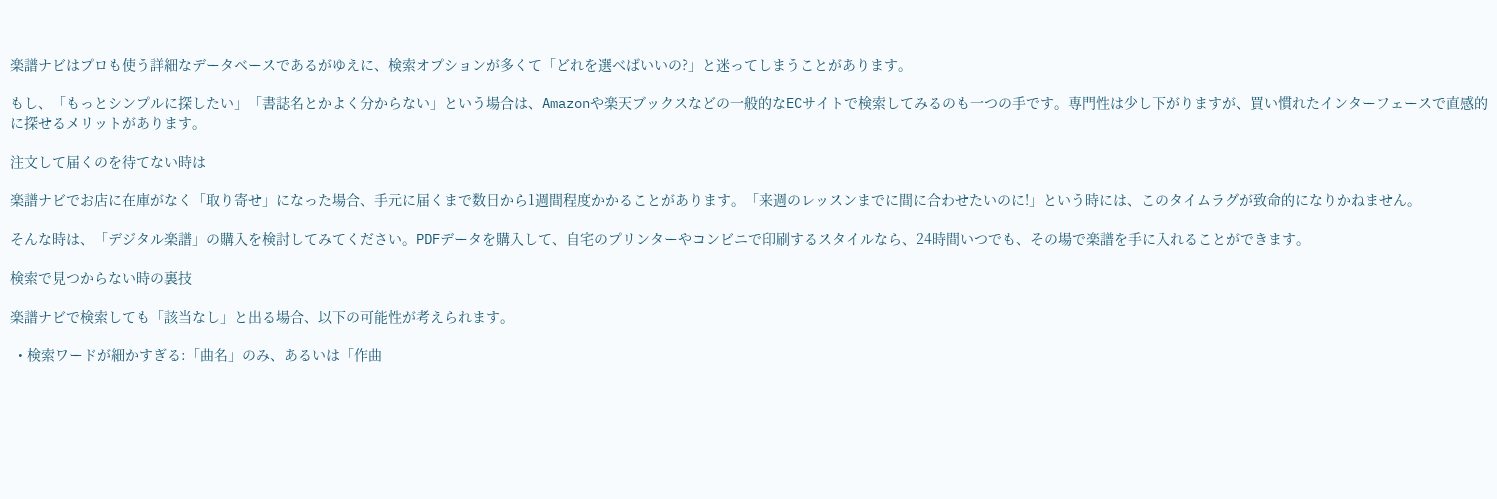楽譜ナビはプロも使う詳細なデータベースであるがゆえに、検索オプションが多くて「どれを選べばいいの?」と迷ってしまうことがあります。

もし、「もっとシンプルに探したい」「書誌名とかよく分からない」という場合は、Amazonや楽天ブックスなどの一般的なECサイトで検索してみるのも一つの手です。専門性は少し下がりますが、買い慣れたインターフェースで直感的に探せるメリットがあります。

注文して届くのを待てない時は

楽譜ナビでお店に在庫がなく「取り寄せ」になった場合、手元に届くまで数日から1週間程度かかることがあります。「来週のレッスンまでに間に合わせたいのに!」という時には、このタイムラグが致命的になりかねません。

そんな時は、「デジタル楽譜」の購入を検討してみてください。PDFデータを購入して、自宅のプリンターやコンビニで印刷するスタイルなら、24時間いつでも、その場で楽譜を手に入れることができます。

検索で見つからない時の裏技

楽譜ナビで検索しても「該当なし」と出る場合、以下の可能性が考えられます。

  • 検索ワードが細かすぎる:「曲名」のみ、あるいは「作曲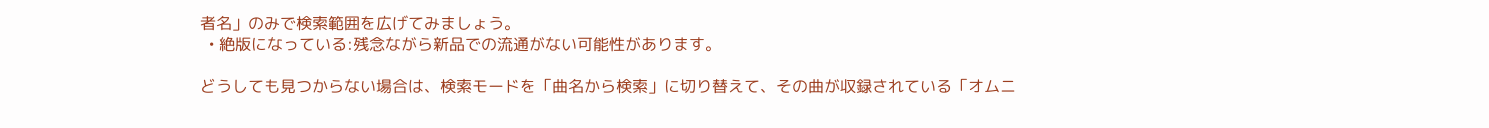者名」のみで検索範囲を広げてみましょう。
  • 絶版になっている:残念ながら新品での流通がない可能性があります。

どうしても見つからない場合は、検索モードを「曲名から検索」に切り替えて、その曲が収録されている「オムニ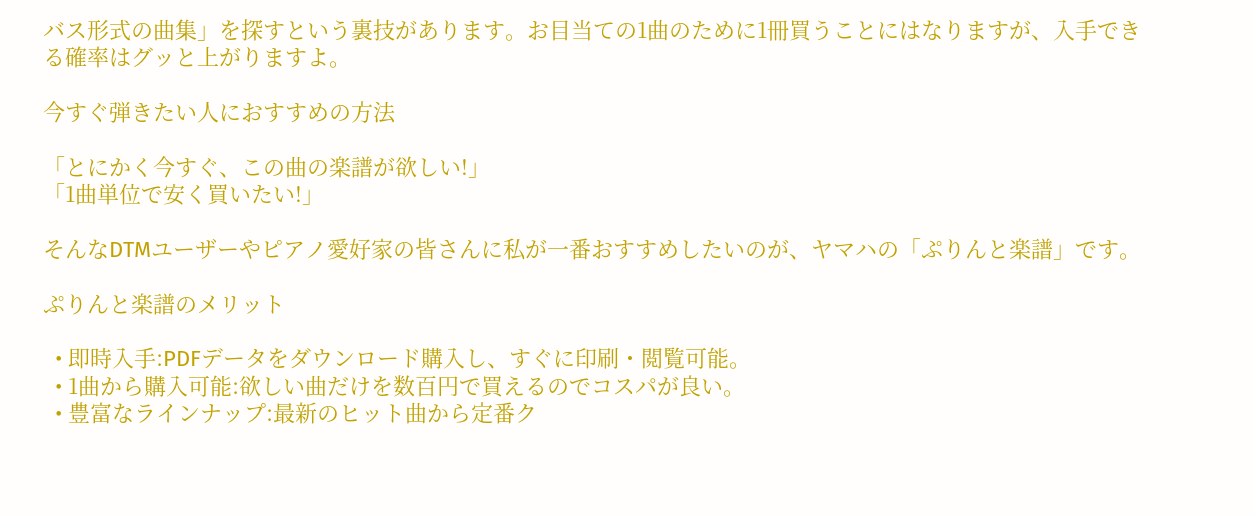バス形式の曲集」を探すという裏技があります。お目当ての1曲のために1冊買うことにはなりますが、入手できる確率はグッと上がりますよ。

今すぐ弾きたい人におすすめの方法

「とにかく今すぐ、この曲の楽譜が欲しい!」
「1曲単位で安く買いたい!」

そんなDTMユーザーやピアノ愛好家の皆さんに私が一番おすすめしたいのが、ヤマハの「ぷりんと楽譜」です。

ぷりんと楽譜のメリット

  • 即時入手:PDFデータをダウンロード購入し、すぐに印刷・閲覧可能。
  • 1曲から購入可能:欲しい曲だけを数百円で買えるのでコスパが良い。
  • 豊富なラインナップ:最新のヒット曲から定番ク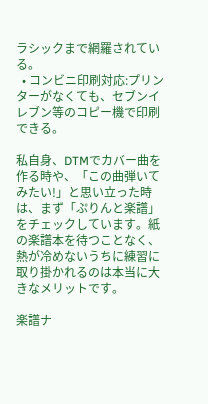ラシックまで網羅されている。
  • コンビニ印刷対応:プリンターがなくても、セブンイレブン等のコピー機で印刷できる。

私自身、DTMでカバー曲を作る時や、「この曲弾いてみたい!」と思い立った時は、まず「ぷりんと楽譜」をチェックしています。紙の楽譜本を待つことなく、熱が冷めないうちに練習に取り掛かれるのは本当に大きなメリットです。

楽譜ナ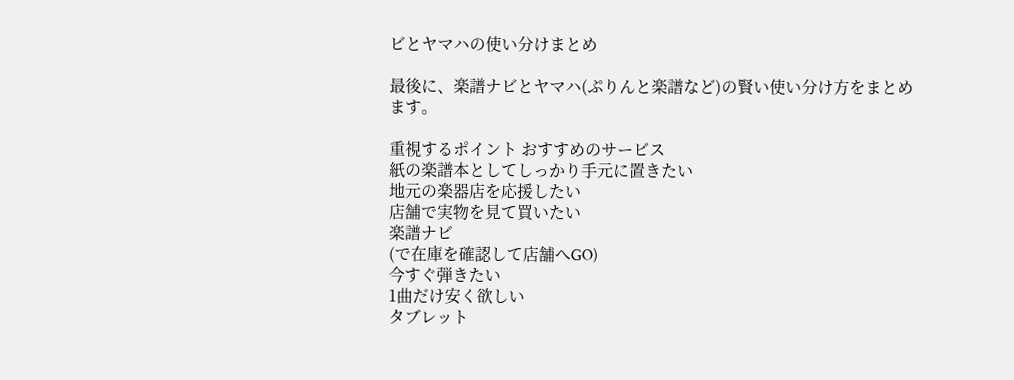ビとヤマハの使い分けまとめ

最後に、楽譜ナビとヤマハ(ぷりんと楽譜など)の賢い使い分け方をまとめます。

重視するポイント おすすめのサービス
紙の楽譜本としてしっかり手元に置きたい
地元の楽器店を応援したい
店舗で実物を見て買いたい
楽譜ナビ
(で在庫を確認して店舗へGO)
今すぐ弾きたい
1曲だけ安く欲しい
タブレット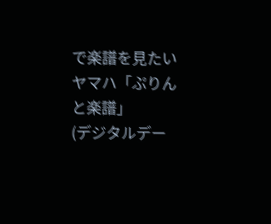で楽譜を見たい
ヤマハ「ぷりんと楽譜」
(デジタルデー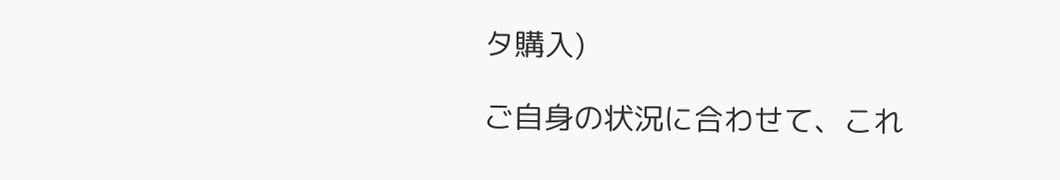タ購入)

ご自身の状況に合わせて、これ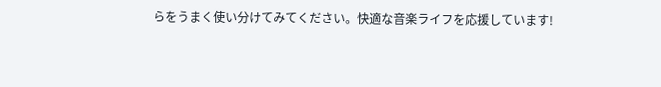らをうまく使い分けてみてください。快適な音楽ライフを応援しています!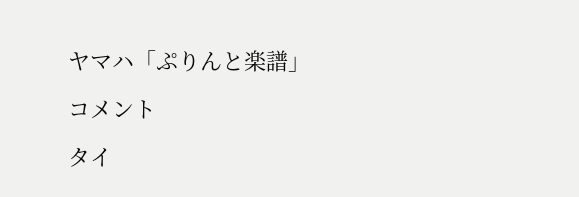ヤマハ「ぷりんと楽譜」

コメント

タイ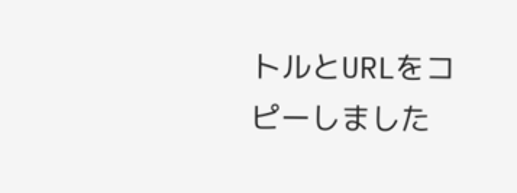トルとURLをコピーしました